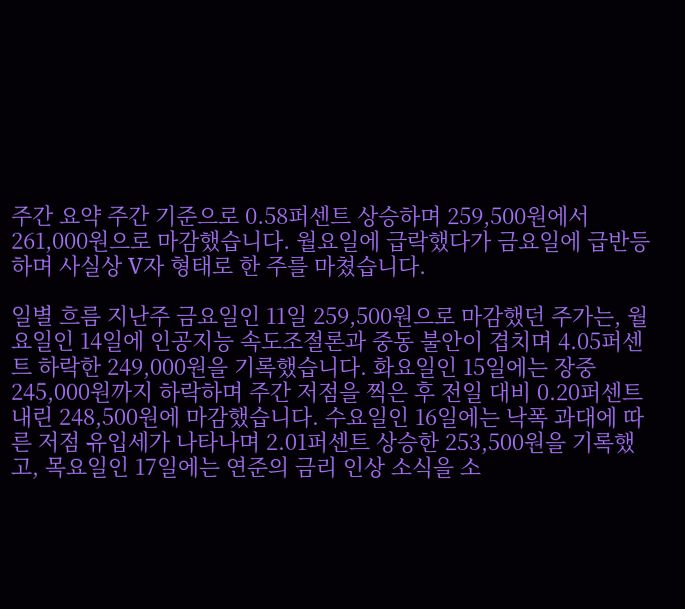주간 요약 주간 기준으로 0.58퍼센트 상승하며 259,500원에서 261,000원으로 마감했습니다. 월요일에 급락했다가 금요일에 급반등하며 사실상 V자 형태로 한 주를 마쳤습니다.

일별 흐름 지난주 금요일인 11일 259,500원으로 마감했던 주가는, 월요일인 14일에 인공지능 속도조절론과 중동 불안이 겹치며 4.05퍼센트 하락한 249,000원을 기록했습니다. 화요일인 15일에는 장중 245,000원까지 하락하며 주간 저점을 찍은 후 전일 대비 0.20퍼센트 내린 248,500원에 마감했습니다. 수요일인 16일에는 낙폭 과대에 따른 저점 유입세가 나타나며 2.01퍼센트 상승한 253,500원을 기록했고, 목요일인 17일에는 연준의 금리 인상 소식을 소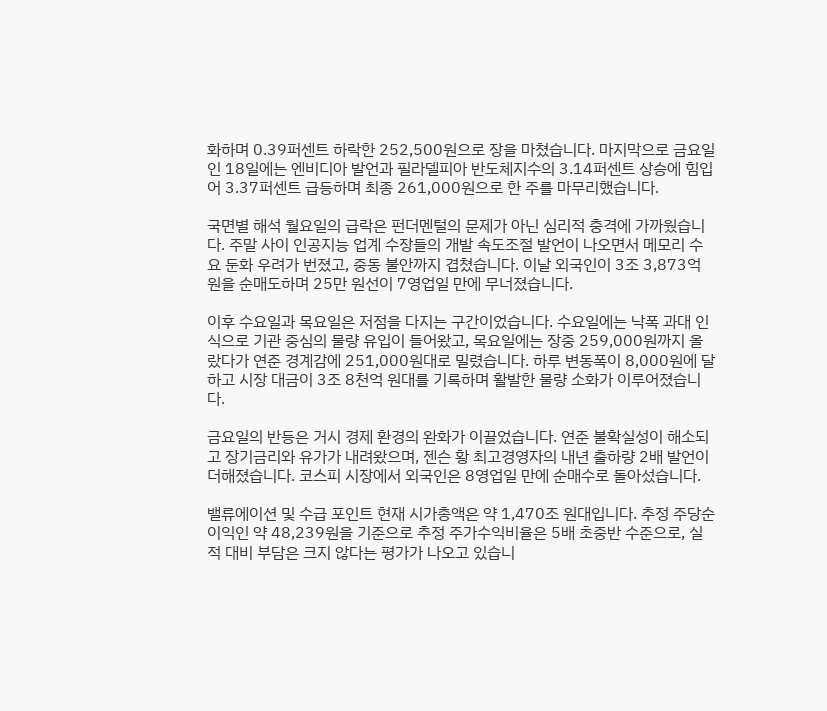화하며 0.39퍼센트 하락한 252,500원으로 장을 마쳤습니다. 마지막으로 금요일인 18일에는 엔비디아 발언과 필라델피아 반도체지수의 3.14퍼센트 상승에 힘입어 3.37퍼센트 급등하며 최종 261,000원으로 한 주를 마무리했습니다.

국면별 해석 월요일의 급락은 펀더멘털의 문제가 아닌 심리적 충격에 가까웠습니다. 주말 사이 인공지능 업계 수장들의 개발 속도조절 발언이 나오면서 메모리 수요 둔화 우려가 번졌고, 중동 불안까지 겹쳤습니다. 이날 외국인이 3조 3,873억 원을 순매도하며 25만 원선이 7영업일 만에 무너졌습니다.

이후 수요일과 목요일은 저점을 다지는 구간이었습니다. 수요일에는 낙폭 과대 인식으로 기관 중심의 물량 유입이 들어왔고, 목요일에는 장중 259,000원까지 올랐다가 연준 경계감에 251,000원대로 밀렸습니다. 하루 변동폭이 8,000원에 달하고 시장 대금이 3조 8천억 원대를 기록하며 활발한 물량 소화가 이루어졌습니다.

금요일의 반등은 거시 경제 환경의 완화가 이끌었습니다. 연준 불확실성이 해소되고 장기금리와 유가가 내려왔으며, 젠슨 황 최고경영자의 내년 출하량 2배 발언이 더해졌습니다. 코스피 시장에서 외국인은 8영업일 만에 순매수로 돌아섰습니다.

밸류에이션 및 수급 포인트 현재 시가총액은 약 1,470조 원대입니다. 추정 주당순이익인 약 48,239원을 기준으로 추정 주가수익비율은 5배 초중반 수준으로, 실적 대비 부담은 크지 않다는 평가가 나오고 있습니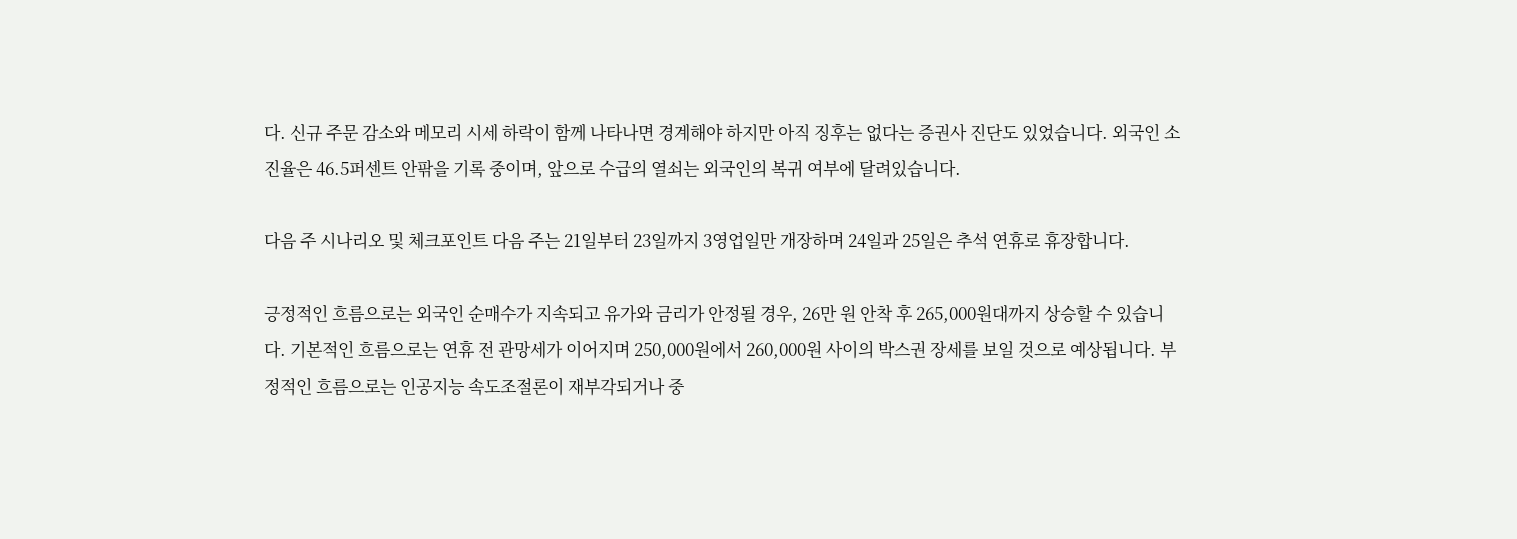다. 신규 주문 감소와 메모리 시세 하락이 함께 나타나면 경계해야 하지만 아직 징후는 없다는 증권사 진단도 있었습니다. 외국인 소진율은 46.5퍼센트 안팎을 기록 중이며, 앞으로 수급의 열쇠는 외국인의 복귀 여부에 달려있습니다.

다음 주 시나리오 및 체크포인트 다음 주는 21일부터 23일까지 3영업일만 개장하며 24일과 25일은 추석 연휴로 휴장합니다.

긍정적인 흐름으로는 외국인 순매수가 지속되고 유가와 금리가 안정될 경우, 26만 원 안착 후 265,000원대까지 상승할 수 있습니다. 기본적인 흐름으로는 연휴 전 관망세가 이어지며 250,000원에서 260,000원 사이의 박스권 장세를 보일 것으로 예상됩니다. 부정적인 흐름으로는 인공지능 속도조절론이 재부각되거나 중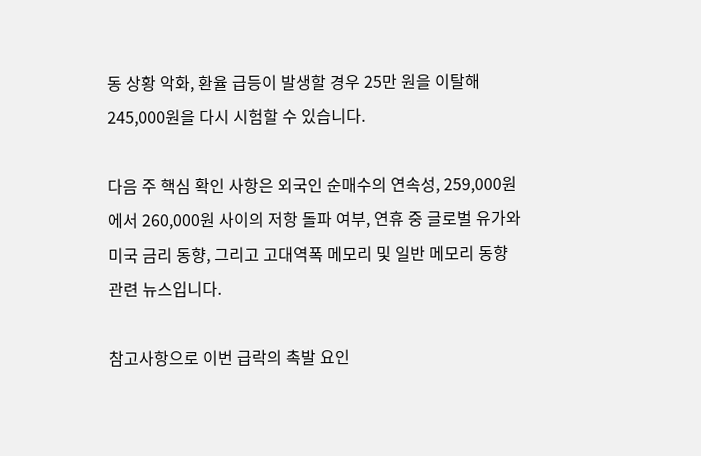동 상황 악화, 환율 급등이 발생할 경우 25만 원을 이탈해 245,000원을 다시 시험할 수 있습니다.

다음 주 핵심 확인 사항은 외국인 순매수의 연속성, 259,000원에서 260,000원 사이의 저항 돌파 여부, 연휴 중 글로벌 유가와 미국 금리 동향, 그리고 고대역폭 메모리 및 일반 메모리 동향 관련 뉴스입니다.

참고사항으로 이번 급락의 촉발 요인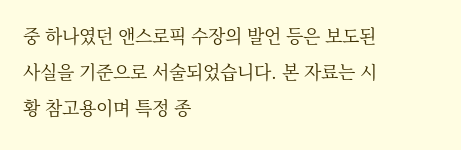중 하나였던 앤스로픽 수장의 발언 등은 보도된 사실을 기준으로 서술되었습니다. 본 자료는 시황 참고용이며 특정 종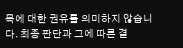목에 대한 권유를 의미하지 않습니다. 최종 판단과 그에 따른 결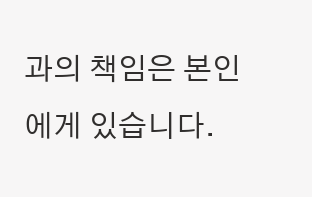과의 책임은 본인에게 있습니다.